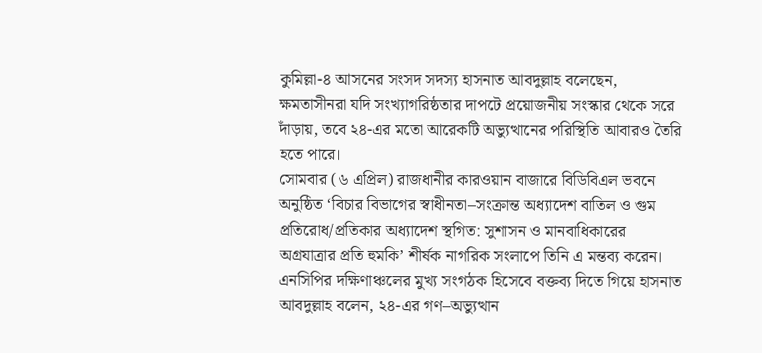কুমিল্লা-৪ আসনের সংসদ সদস্য হাসনাত আবদুল্লাহ বলেছেন, ক্ষমতাসীনরা যদি সংখ্যাগরিষ্ঠতার দাপটে প্রয়োজনীয় সংস্কার থেকে সরে দাঁড়ায়, তবে ২৪-এর মতো আরেকটি অভ্যুত্থানের পরিস্থিতি আবারও তৈরি হতে পারে।
সোমবার (৬ এপ্রিল) রাজধানীর কারওয়ান বাজারে বিডিবিএল ভবনে অনুষ্ঠিত ‘বিচার বিভাগের স্বাধীনতা–সংক্রান্ত অধ্যাদেশ বাতিল ও গুম প্রতিরোধ/প্রতিকার অধ্যাদেশ স্থগিত: সুশাসন ও মানবাধিকারের অগ্রযাত্রার প্রতি হুমকি’ শীর্ষক নাগরিক সংলাপে তিনি এ মন্তব্য করেন।
এনসিপির দক্ষিণাঞ্চলের মুখ্য সংগঠক হিসেবে বক্তব্য দিতে গিয়ে হাসনাত আবদুল্লাহ বলেন, ২৪-এর গণ–অভ্যুত্থান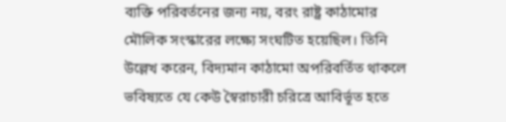ব্যক্তি পরিবর্তনের জন্য নয়, বরং রাষ্ট্র কাঠামোর মৌলিক সংস্কারের লক্ষ্যে সংঘটিত হয়েছিল। তিনি উল্লেখ করেন, বিদ্যমান কাঠামো অপরিবর্তিত থাকলে ভবিষ্যতে যে কেউ স্বৈরাচারী চরিত্রে আবির্ভূত হতে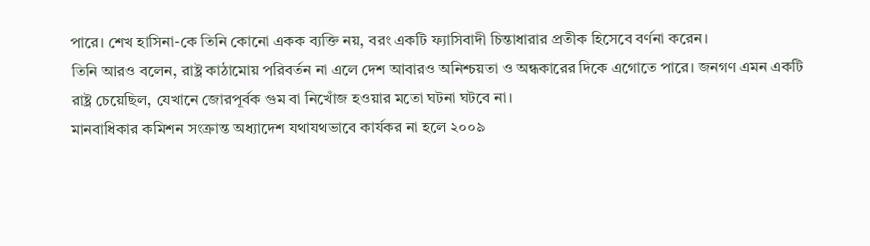পারে। শেখ হাসিনা-কে তিনি কোনো একক ব্যক্তি নয়, বরং একটি ফ্যাসিবাদী চিন্তাধারার প্রতীক হিসেবে বর্ণনা করেন।
তিনি আরও বলেন, রাষ্ট্র কাঠামোয় পরিবর্তন না এলে দেশ আবারও অনিশ্চয়তা ও অন্ধকারের দিকে এগোতে পারে। জনগণ এমন একটি রাষ্ট্র চেয়েছিল, যেখানে জোরপূর্বক গুম বা নিখোঁজ হওয়ার মতো ঘটনা ঘটবে না।
মানবাধিকার কমিশন সংক্রান্ত অধ্যাদেশ যথাযথভাবে কার্যকর না হলে ২০০৯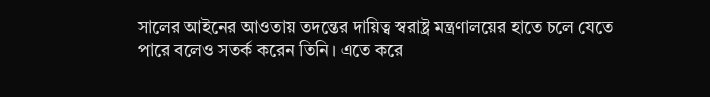সালের আইনের আওতায় তদন্তের দায়িত্ব স্বরাষ্ট্র মন্ত্রণালয়ের হাতে চলে যেতে পারে বলেও সতর্ক করেন তিনি। এতে করে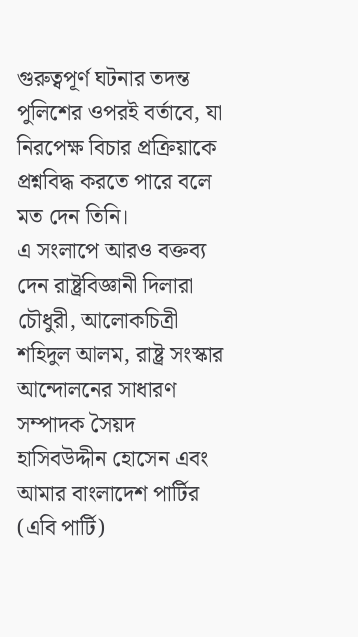গুরুত্বপূর্ণ ঘটনার তদন্ত পুলিশের ওপরই বর্তাবে, যা নিরপেক্ষ বিচার প্রক্রিয়াকে প্রশ্নবিদ্ধ করতে পারে বলে মত দেন তিনি।
এ সংলাপে আরও বক্তব্য দেন রাষ্ট্রবিজ্ঞানী দিলারা চৌধুরী, আলোকচিত্রী শহিদুল আলম, রাষ্ট্র সংস্কার আন্দোলনের সাধারণ সম্পাদক সৈয়দ হাসিবউদ্দীন হোসেন এবং আমার বাংলাদেশ পার্টির (এবি পার্টি)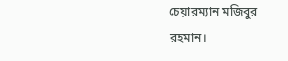চেয়ারম্যান মজিবুর রহমান।